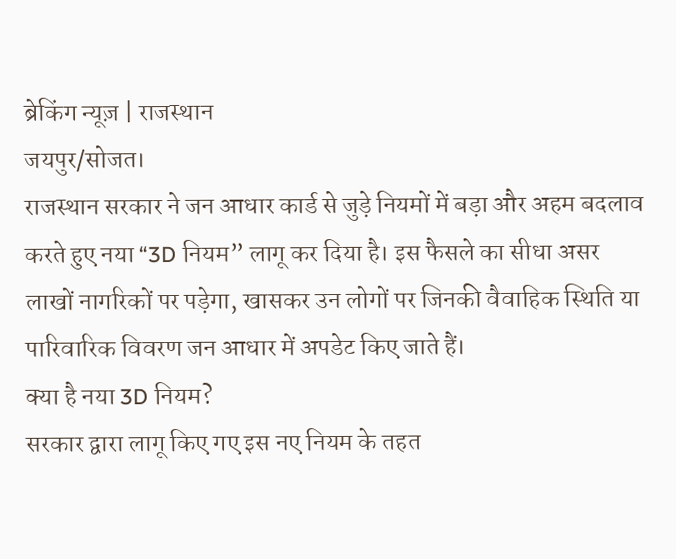ब्रेकिंग न्यूज़ | राजस्थान
जयपुर/सोजत।
राजस्थान सरकार ने जन आधार कार्ड से जुड़े नियमों में बड़ा और अहम बदलाव करते हुए नया “3D नियम” लागू कर दिया है। इस फैसले का सीधा असर लाखों नागरिकों पर पड़ेगा, खासकर उन लोगों पर जिनकी वैवाहिक स्थिति या पारिवारिक विवरण जन आधार में अपडेट किए जाते हैं।
क्या है नया 3D नियम?
सरकार द्वारा लागू किए गए इस नए नियम के तहत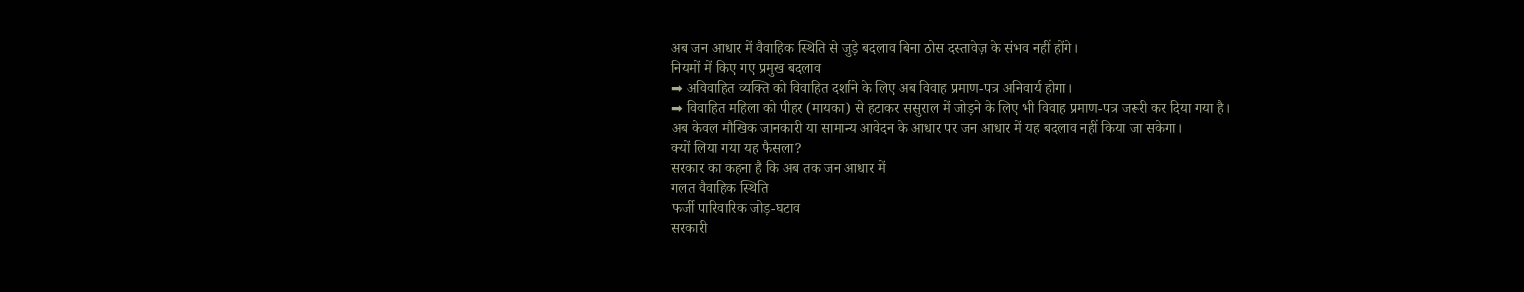अब जन आधार में वैवाहिक स्थिति से जुड़े बदलाव बिना ठोस दस्तावेज़ के संभव नहीं होंगे।
नियमों में किए गए प्रमुख बदलाव
➡ अविवाहित व्यक्ति को विवाहित दर्शाने के लिए अब विवाह प्रमाण-पत्र अनिवार्य होगा।
➡ विवाहित महिला को पीहर (मायका) से हटाकर ससुराल में जोड़ने के लिए भी विवाह प्रमाण-पत्र जरूरी कर दिया गया है।
अब केवल मौखिक जानकारी या सामान्य आवेदन के आधार पर जन आधार में यह बदलाव नहीं किया जा सकेगा।
क्यों लिया गया यह फैसला?
सरकार का कहना है कि अब तक जन आधार में
गलत वैवाहिक स्थिति
फर्जी पारिवारिक जोड़-घटाव
सरकारी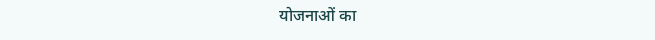योजनाओं का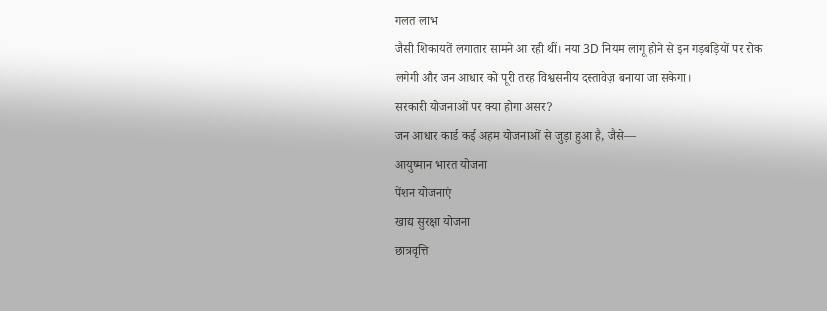गलत लाभ
जैसी शिकायतें लगातार सामने आ रही थीं। नया 3D नियम लागू होने से इन गड़बड़ियों पर रोक लगेगी और जन आधार को पूरी तरह विश्वसनीय दस्तावेज़ बनाया जा सकेगा।
सरकारी योजनाओं पर क्या होगा असर?
जन आधार कार्ड कई अहम योजनाओं से जुड़ा हुआ है, जैसे—
आयुष्मान भारत योजना
पेंशन योजनाएं
खाद्य सुरक्षा योजना
छात्रवृत्ति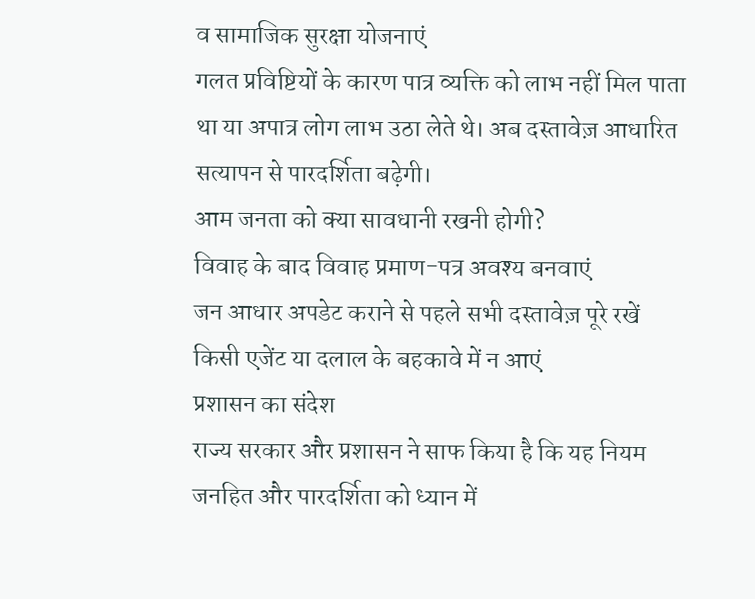व सामाजिक सुरक्षा योजनाएं
गलत प्रविष्टियों के कारण पात्र व्यक्ति को लाभ नहीं मिल पाता था या अपात्र लोग लाभ उठा लेते थे। अब दस्तावेज़ आधारित सत्यापन से पारदर्शिता बढ़ेगी।
आम जनता को क्या सावधानी रखनी होगी?
विवाह के बाद विवाह प्रमाण-पत्र अवश्य बनवाएं
जन आधार अपडेट कराने से पहले सभी दस्तावेज़ पूरे रखें
किसी एजेंट या दलाल के बहकावे में न आएं
प्रशासन का संदेश
राज्य सरकार और प्रशासन ने साफ किया है कि यह नियम जनहित और पारदर्शिता को ध्यान में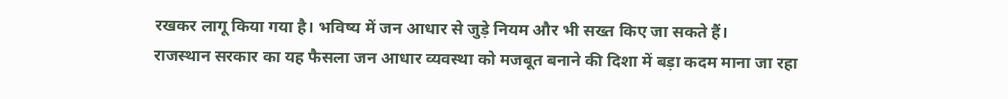रखकर लागू किया गया है। भविष्य में जन आधार से जुड़े नियम और भी सख्त किए जा सकते हैं।
राजस्थान सरकार का यह फैसला जन आधार व्यवस्था को मजबूत बनाने की दिशा में बड़ा कदम माना जा रहा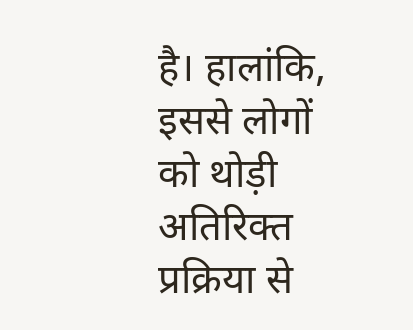है। हालांकि, इससे लोगों को थोड़ी अतिरिक्त प्रक्रिया से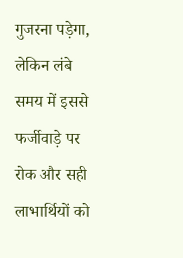गुजरना पड़ेगा, लेकिन लंबे समय में इससे फर्जीवाड़े पर रोक और सही लाभार्थियों को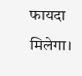फायदा मिलेगा।